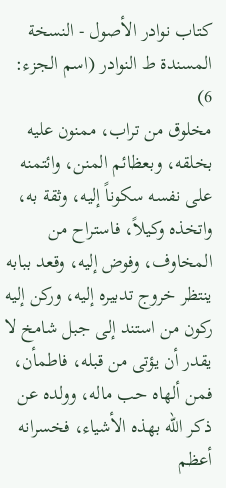كتاب نوادر الأصول - النسخة المسندة ط النوادر (اسم الجزء: 6)
مخلوق من تراب، ممنون عليه بخلقه، وبعظائم المنن، وائتمنه على نفسه سكوناً إليه، وثقة به، واتخذه وكيلاً، فاستراح من المخاوف، وفوض إليه، وقعد ببابه ينتظر خروج تدبيره إليه، وركن إليه ركون من استند إلى جبل شامخ لا يقدر أن يؤتى من قبله، فاطمأن، فمن ألهاه حب ماله، وولده عن ذكر الله بهذه الأشياء، فخسرانه أعظم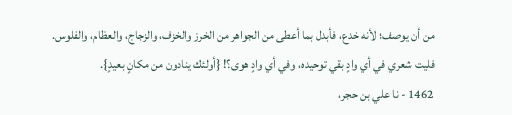من أن يوصف؛ لأنه خدع، فأبدل بما أعطى من الجواهر من الخرز والخزف، والزجاج، والعظام، والفلوس.
فليت شعري في أي وادٍ بقي توحيده، وفي أي وادٍ هوى؟! {أولئك ينادون من مكانٍ بعيدٍ}.
1462 - نا علي بن حجر،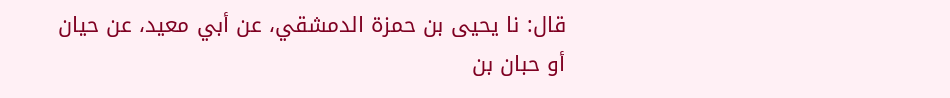قال: نا يحيى بن حمزة الدمشقي، عن أبي معيد، عن حيان أو حبان بن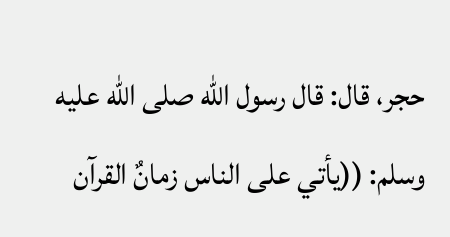حجر، قال: قال رسول الله صلى الله عليه وسلم: ((يأتي على الناس زمانٌ القرآن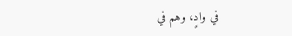في وادٍ، وهم في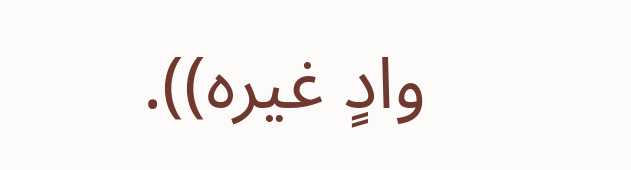وادٍ غيره)).